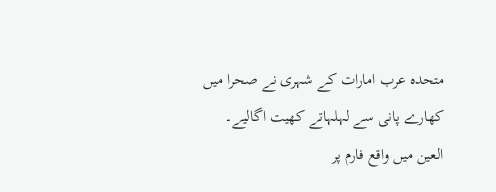متحدہ عرب امارات کے شہری نے صحرا میں کھارے پانی سے لہلہاتے کھیت اگالیے۔
العین میں واقع فارم پر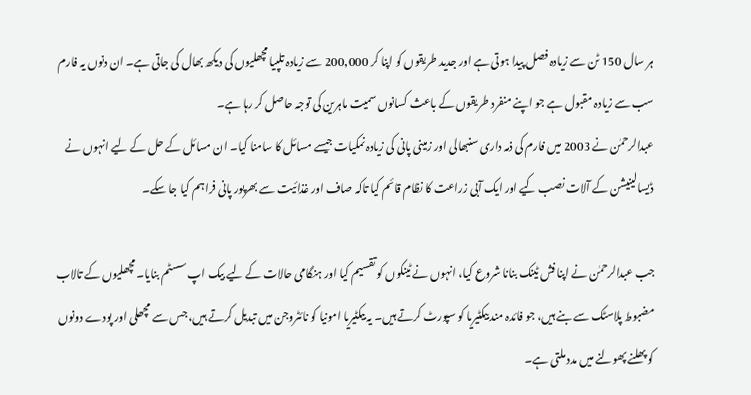ہر سال 150 ٹن سے زیادہ فصل پیدا ہوتی ہے اور جدید طریقوں کو اپنا کر 200,000 سے زیادہ تلپیا مچھلیوں کی دیکھ بھال کی جاتی ہے۔ ان دنوں یہ فارم سب سے زیادہ مقبول ہے جو اپنے منفرد طریقوں کے باعث کسانوں سمیت ماہرین کی توجہ حاصل کر رہا ہے۔
عبدالرحمٰن نے 2003 میں فارم کی ذمہ داری سنبھالی اور زمینی پانی کی زیادہ نمکیات جیسے مسائل کا سامنا کیا۔ ان مسائل کے حل کے لیے انہوں نے ڈیسالینیشن کے آلات نصب کیے اور ایک آبی زراعت کا نظام قائم کیا تاکہ صاف اور غذائیت سے بھرپور پانی فراہم کیا جا سکے۔

جب عبدالرحمٰن نے اپنا فش ٹینک بنانا شروع کیا، انہوں نے ٹینکوں کو تقسیم کیا اور ہنگامی حالات کے لیے بیک اپ سسٹم بنایا۔ مچھلیوں کے تالاب مضبوط پلاسٹک سے بنے ہیں، جو فائدہ مند بیکٹیریا کو سپورٹ کرتے ہیں۔ یہ بیکٹیریا امونیا کو نائٹروجن میں تبدیل کرتے ہیں، جس سے مچھلی اور پودے دونوں کو پھلنے پھولنے میں مدد ملتی ہے۔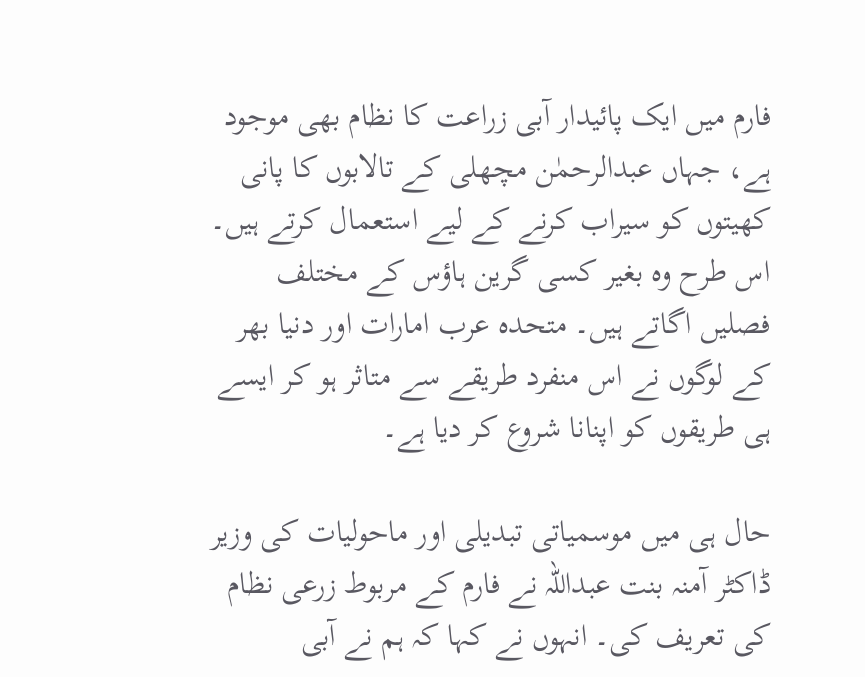فارم میں ایک پائیدار آبی زراعت کا نظام بھی موجود ہے، جہاں عبدالرحمٰن مچھلی کے تالابوں کا پانی کھیتوں کو سیراب کرنے کے لیے استعمال کرتے ہیں۔ اس طرح وہ بغیر کسی گرین ہاؤس کے مختلف فصلیں اگاتے ہیں۔ متحدہ عرب امارات اور دنیا بھر کے لوگوں نے اس منفرد طریقے سے متاثر ہو کر ایسے ہی طریقوں کو اپنانا شروع کر دیا ہے۔

حال ہی میں موسمیاتی تبدیلی اور ماحولیات کی وزیر ڈاکٹر آمنہ بنت عبداللہ نے فارم کے مربوط زرعی نظام کی تعریف کی۔ انہوں نے کہا کہ ہم نے آبی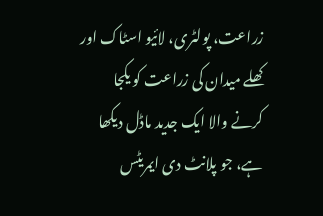زراعت، پولٹری، لائیو اسٹاک اور کھلے میدان کی زراعت کو یکجا کرنے والا ایک جدید ماڈل دیکھا ہے، جو پلانٹ دی ایمریٹس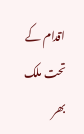اقدام کے تحت ملک بھر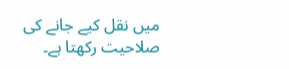میں نقل کیے جانے کی صلاحیت رکھتا ہے۔